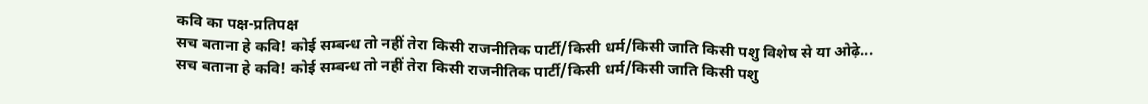कवि का पक्ष-प्रतिपक्ष
सच बताना हे कवि! कोई सम्बन्ध तो नहीं तेरा किसी राजनीतिक पार्टी/किसी धर्म/किसी जाति किसी पशु विशेष से या ओढ़े...
सच बताना हे कवि! कोई सम्बन्ध तो नहीं तेरा किसी राजनीतिक पार्टी/किसी धर्म/किसी जाति किसी पशु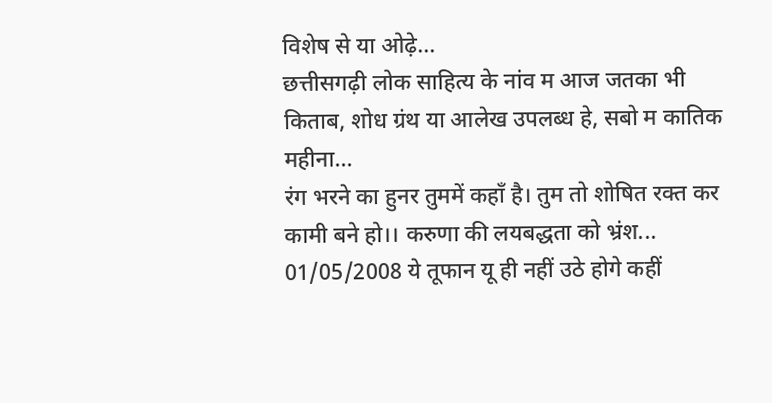विशेष से या ओढ़े...
छत्तीसगढ़ी लोक साहित्य के नांव म आज जतका भी किताब, शोध ग्रंथ या आलेख उपलब्ध हे, सबो म कातिक महीना...
रंग भरने का हुनर तुममें कहाँ है। तुम तो शोषित रक्त कर कामी बने हो।। करुणा की लयबद्धता को भ्रंश...
01/05/2008 ये तूफान यू ही नहीं उठे होगे कहीं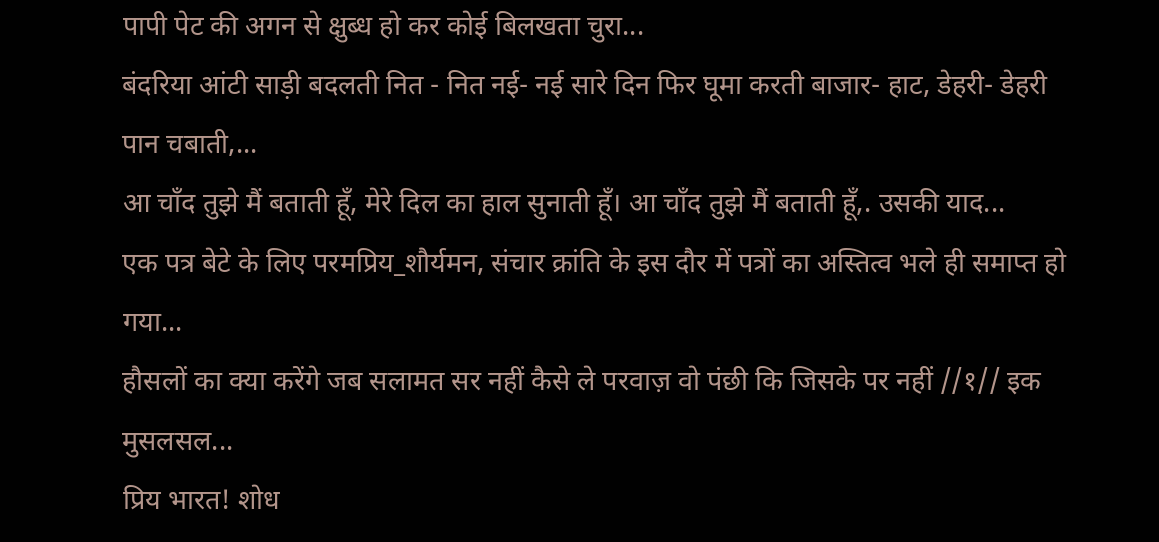पापी पेट की अगन से क्षुब्ध हो कर कोई बिलखता चुरा...
बंदरिया आंटी साड़ी बदलती नित - नित नई- नई सारे दिन फिर घूमा करती बाजार- हाट, डेहरी- डेहरी पान चबाती,...
आ चाँद तुझे मैं बताती हूँ, मेरे दिल का हाल सुनाती हूँ। आ चाँद तुझे मैं बताती हूँ,. उसकी याद...
एक पत्र बेटे के लिए परमप्रिय_शौर्यमन, संचार क्रांति के इस दौर में पत्रों का अस्तित्व भले ही समाप्त हो गया...
हौसलों का क्या करेंगे जब सलामत सर नहीं कैसे ले परवाज़ वो पंछी कि जिसके पर नहीं //१// इक मुसलसल...
प्रिय भारत! शोध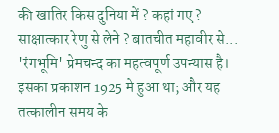की खातिर किस दुनिया में ? कहां गए ? साक्षात्कार रेणु से लेने ? बातचीत महावीर से...
'रंगभूमि' प्रेमचन्द का महत्वपूर्ण उपन्यास है। इसका प्रकाशन 1925 मे हुआ था; और यह तत्कालीन समय के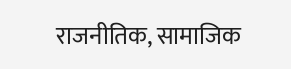राजनीतिक, सामाजिक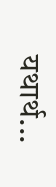यथार्थ...